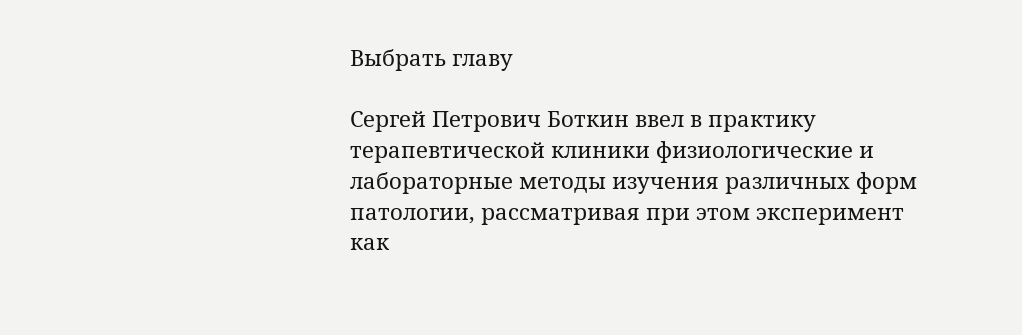Выбрать главу

Сергей Петрович Боткин ввел в практику терапевтической клиники физиологические и лабораторные методы изучения различных форм патологии, рассматривая при этом эксперимент как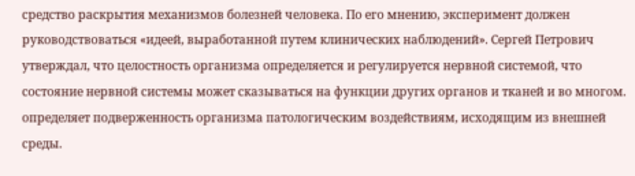средство раскрытия механизмов болезней человека. По его мнению, эксперимент должен руководствоваться «идеей, выработанной путем клинических наблюдений». Сергей Петрович утверждал, что целостность организма определяется и регулируется нервной системой, что состояние нервной системы может сказываться на функции других органов и тканей и во многом. определяет подверженность организма патологическим воздействиям, исходящим из внешней среды.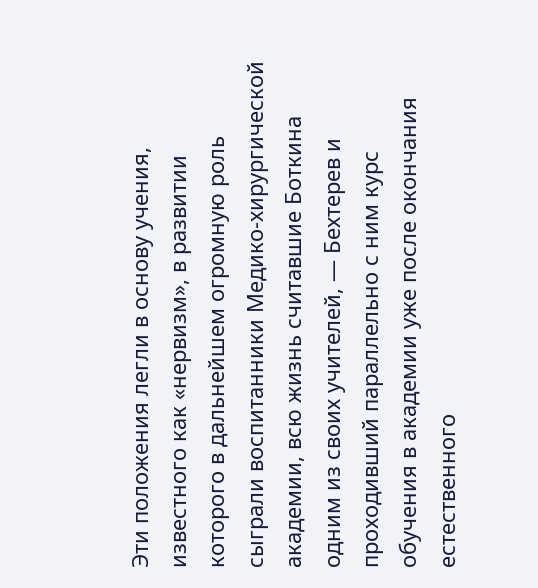Эти положения легли в основу учения, известного как «нервизм», в развитии которого в дальнейшем огромную роль сыграли воспитанники Медико-хирургической академии, всю жизнь считавшие Боткина одним из своих учителей, — Бехтерев и проходивший параллельно с ним курс обучения в академии уже после окончания естественного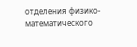отделения физико-математического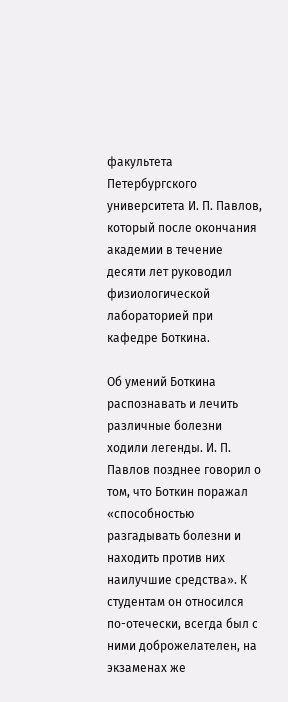факультета Петербургского университета И. П. Павлов, который после окончания академии в течение десяти лет руководил физиологической лабораторией при кафедре Боткина.

Об умений Боткина распознавать и лечить различные болезни ходили легенды. И. П. Павлов позднее говорил о том, что Боткин поражал «способностью разгадывать болезни и находить против них наилучшие средства». К студентам он относился по-отечески, всегда был с ними доброжелателен, на экзаменах же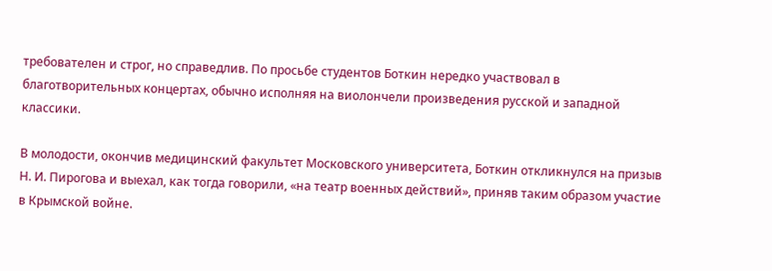требователен и строг, но справедлив. По просьбе студентов Боткин нередко участвовал в благотворительных концертах, обычно исполняя на виолончели произведения русской и западной классики.

В молодости, окончив медицинский факультет Московского университета, Боткин откликнулся на призыв Н. И. Пирогова и выехал, как тогда говорили, «на театр военных действий», приняв таким образом участие в Крымской войне.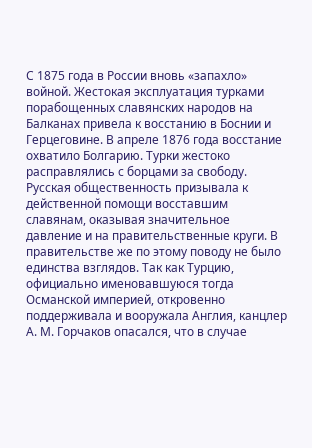С 1875 года в России вновь «запахло» войной. Жестокая эксплуатация турками порабощенных славянских народов на Балканах привела к восстанию в Боснии и Герцеговине. В апреле 1876 года восстание охватило Болгарию. Турки жестоко расправлялись с борцами за свободу. Русская общественность призывала к действенной помощи восставшим славянам, оказывая значительное давление и на правительственные круги. В правительстве же по этому поводу не было единства взглядов. Так как Турцию, официально именовавшуюся тогда Османской империей, откровенно поддерживала и вооружала Англия, канцлер А. М. Горчаков опасался, что в случае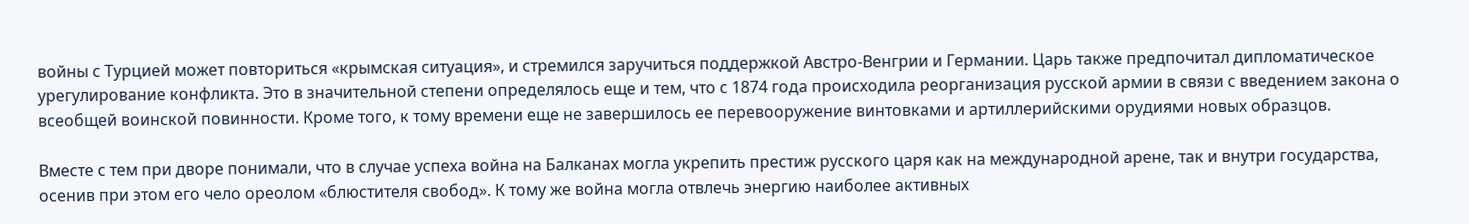войны с Турцией может повториться «крымская ситуация», и стремился заручиться поддержкой Австро-Венгрии и Германии. Царь также предпочитал дипломатическое урегулирование конфликта. Это в значительной степени определялось еще и тем, что с 1874 года происходила реорганизация русской армии в связи с введением закона о всеобщей воинской повинности. Кроме того, к тому времени еще не завершилось ее перевооружение винтовками и артиллерийскими орудиями новых образцов.

Вместе с тем при дворе понимали, что в случае успеха война на Балканах могла укрепить престиж русского царя как на международной арене, так и внутри государства, осенив при этом его чело ореолом «блюстителя свобод». К тому же война могла отвлечь энергию наиболее активных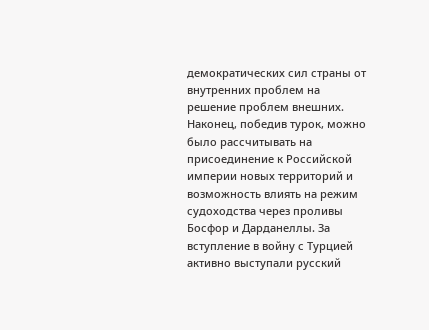демократических сил страны от внутренних проблем на решение проблем внешних. Наконец, победив турок, можно было рассчитывать на присоединение к Российской империи новых территорий и возможность влиять на режим судоходства через проливы Босфор и Дарданеллы. За вступление в войну с Турцией активно выступали русский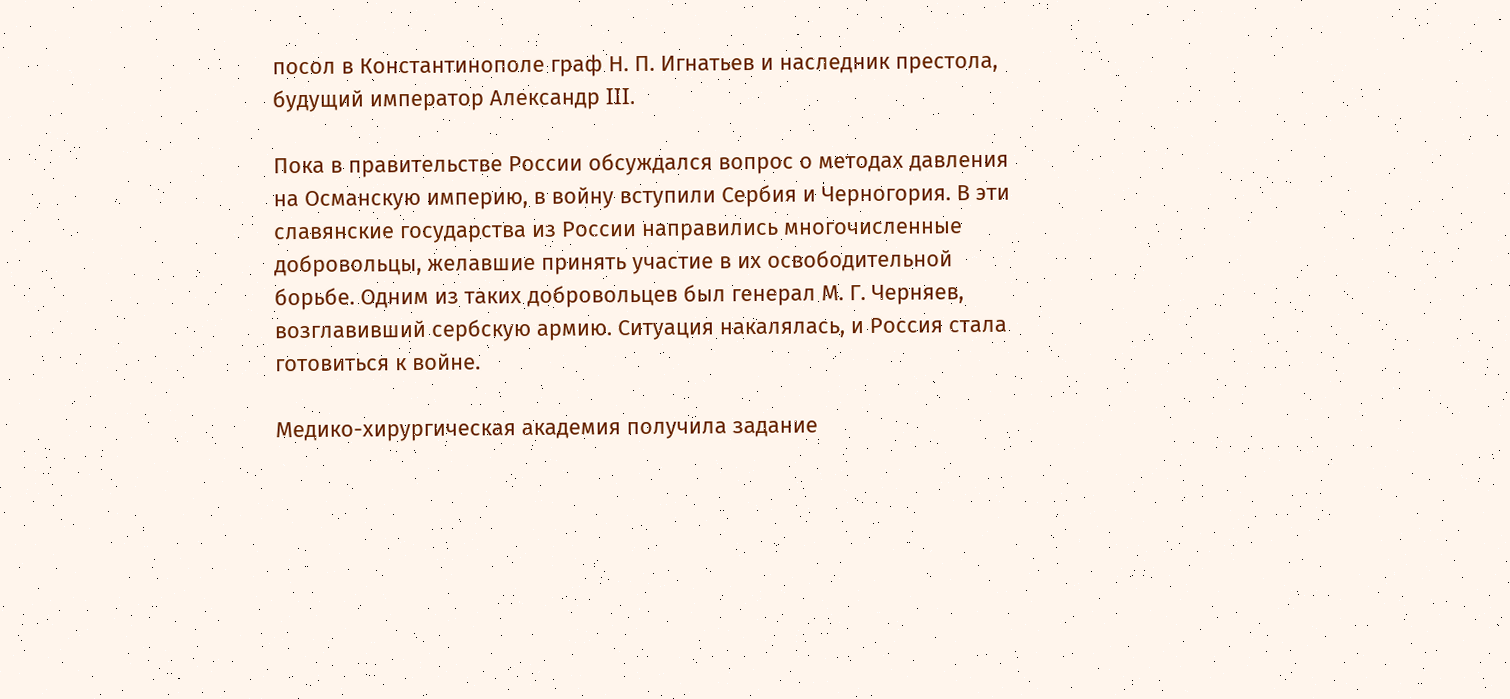посол в Константинополе граф Н. П. Игнатьев и наследник престола, будущий император Александр III.

Пока в правительстве России обсуждался вопрос о методах давления на Османскую империю, в войну вступили Сербия и Черногория. В эти славянские государства из России направились многочисленные добровольцы, желавшие принять участие в их освободительной борьбе. Одним из таких добровольцев был генерал М. Г. Черняев, возглавивший сербскую армию. Ситуация накалялась, и Россия стала готовиться к войне.

Медико-хирургическая академия получила задание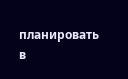планировать в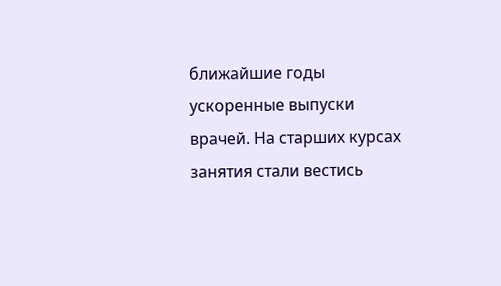ближайшие годы ускоренные выпуски врачей. На старших курсах занятия стали вестись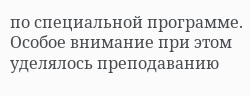по специальной программе. Особое внимание при этом уделялось преподаванию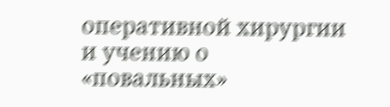оперативной хирургии и учению о «повальных»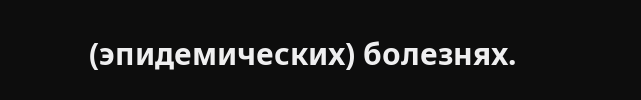(эпидемических) болезнях.